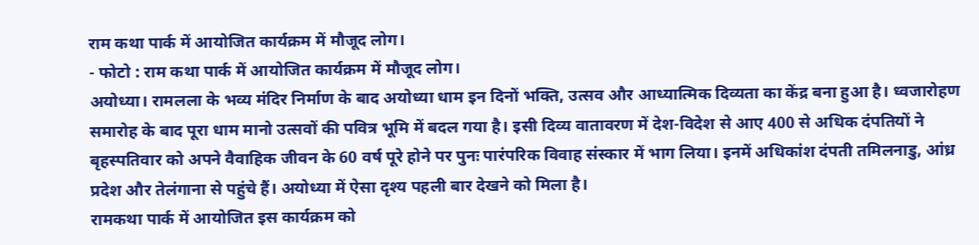राम कथा पार्क में आयोजित कार्यक्रम में मौजूद लोग।
- फोटो : राम कथा पार्क में आयोजित कार्यक्रम में मौजूद लोग।
अयोध्या। रामलला के भव्य मंदिर निर्माण के बाद अयोध्या धाम इन दिनों भक्ति, उत्सव और आध्यात्मिक दिव्यता का केंद्र बना हुआ है। ध्वजारोहण समारोह के बाद पूरा धाम मानो उत्सवों की पवित्र भूमि में बदल गया है। इसी दिव्य वातावरण में देश-विदेश से आए 400 से अधिक दंपतियों ने बृहस्पतिवार को अपने वैवाहिक जीवन के 60 वर्ष पूरे होने पर पुनः पारंपरिक विवाह संस्कार में भाग लिया। इनमें अधिकांश दंपती तमिलनाडु, आंध्र प्रदेश और तेलंगाना से पहुंचे हैं। अयोध्या में ऐसा दृश्य पहली बार देखने को मिला है।
रामकथा पार्क में आयोजित इस कार्यक्रम को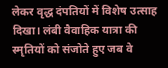लेकर वृद्ध दंपतियों में विशेष उत्साह दिखा। लंबी वैवाहिक यात्रा की स्मृतियों को संजोते हुए जब वे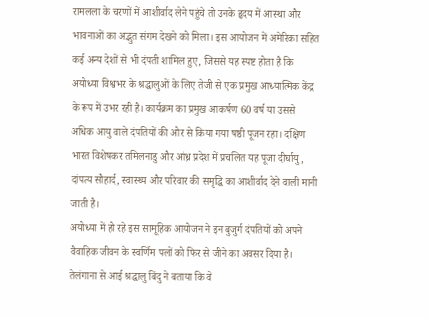रामलला के चरणों में आशीर्वाद लेने पहुंचे तो उनके हृदय में आस्था और भावनाओं का अद्भुत संगम देखने को मिला। इस आयोजन में अमेरिका सहित कई अन्य देशों से भी दंपती शामिल हुए, जिससे यह स्पष्ट होता है कि अयोध्या विश्वभर के श्रद्धालुओं के लिए तेजी से एक प्रमुख आध्यात्मिक केंद्र के रूप में उभर रही है। कार्यक्रम का प्रमुख आकर्षण 60 वर्ष या उससे अधिक आयु वाले दंपतियों की ओर से किया गया षष्ठी पूजन रहा। दक्षिण भारत विशेषकर तमिलनाडु और आंध्र प्रदेश में प्रचलित यह पूजा दीर्घायु, दांपत्य सौहार्द, स्वास्थ्य और परिवार की समृद्धि का आशीर्वाद देने वाली मानी जाती है।
अयोध्या में हो रहे इस सामूहिक आयोजन ने इन बुजुर्ग दंपतियों को अपने वैवाहिक जीवन के स्वर्णिम पलों को फिर से जीने का अवसर दिया है। तेलंगाना से आई श्रद्धालु बिंदु ने बताया कि वे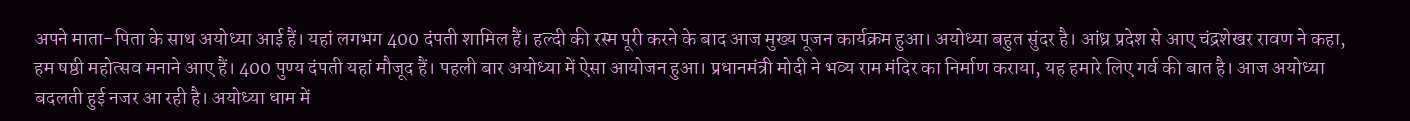अपने माता-पिता के साथ अयोध्या आई हैं। यहां लगभग 400 दंपती शामिल हैं। हल्दी की रस्म पूरी करने के बाद आज मुख्य पूजन कार्यक्रम हुआ। अयोध्या बहुत सुंदर है। आंध्र प्रदेश से आए चंद्रशेखर रावण ने कहा, हम षष्ठी महोत्सव मनाने आए हैं। 400 पुण्य दंपती यहां मौजूद हैं। पहली बार अयोध्या में ऐसा आयोजन हुआ। प्रधानमंत्री मोदी ने भव्य राम मंदिर का निर्माण कराया, यह हमारे लिए गर्व की बात है। आज अयोध्या बदलती हुई नजर आ रही है। अयोध्या धाम में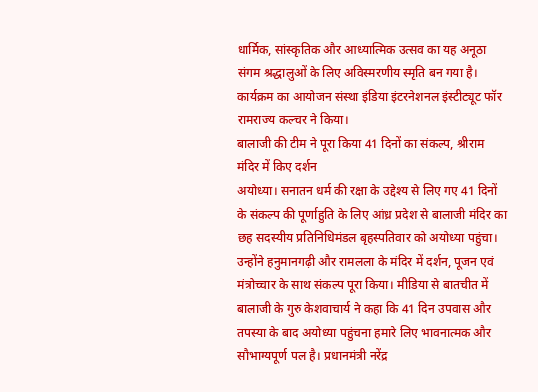धार्मिक, सांस्कृतिक और आध्यात्मिक उत्सव का यह अनूठा संगम श्रद्धालुओं के लिए अविस्मरणीय स्मृति बन गया है। कार्यक्रम का आयोजन संस्था इंडिया इंटरनेशनल इंस्टीट्यूट फॉर रामराज्य कल्चर ने किया।
बालाजी की टीम ने पूरा किया 41 दिनों का संकल्प, श्रीराम मंदिर में किए दर्शन
अयोध्या। सनातन धर्म की रक्षा के उद्देश्य से लिए गए 41 दिनों के संकल्प की पूर्णाहुति के लिए आंध्र प्रदेश से बालाजी मंदिर का छह सदस्यीय प्रतिनिधिमंडल बृहस्पतिवार को अयोध्या पहुंचा। उन्होंने हनुमानगढ़ी और रामलला के मंदिर में दर्शन, पूजन एवं मंत्रोच्चार के साथ संकल्प पूरा किया। मीडिया से बातचीत में बालाजी के गुरु केशवाचार्य ने कहा कि 41 दिन उपवास और तपस्या के बाद अयोध्या पहुंचना हमारे लिए भावनात्मक और सौभाग्यपूर्ण पल है। प्रधानमंत्री नरेंद्र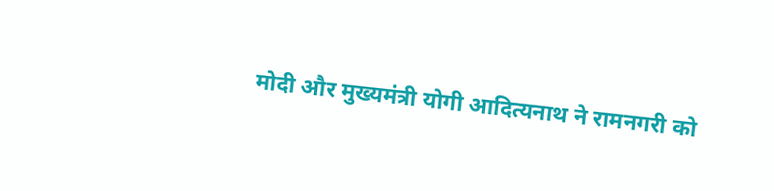मोदी और मुख्यमंत्री योगी आदित्यनाथ ने रामनगरी को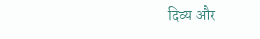दिव्य और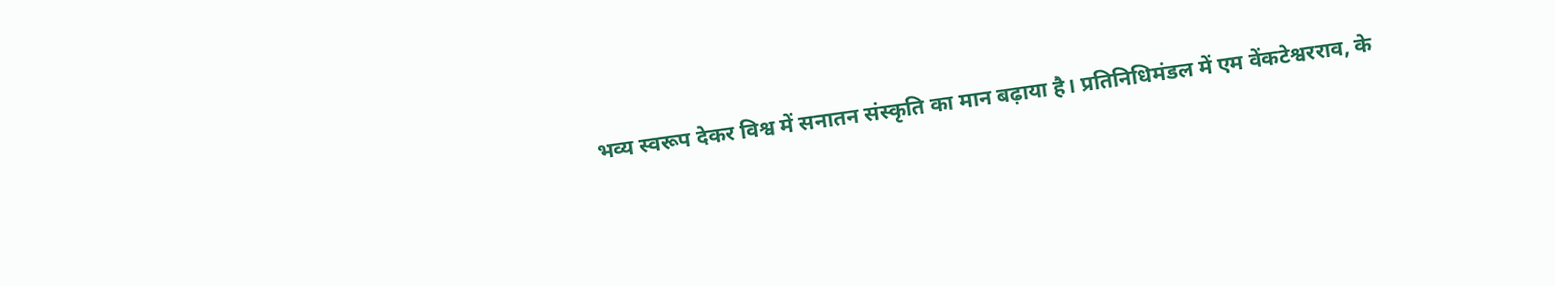भव्य स्वरूप देकर विश्व में सनातन संस्कृति का मान बढ़ाया है। प्रतिनिधिमंडल में एम वेंकटेश्वरराव, के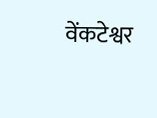वेंकटेश्वर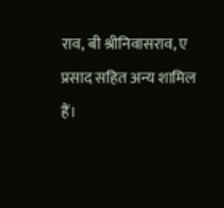राव, बी श्रीनिवासराव, ए प्रसाद सहित अन्य शामिल हैं।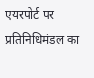एयरपोर्ट पर प्रतिनिधिमंडल का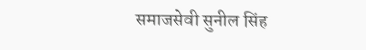समाजसेवी सुनील सिंह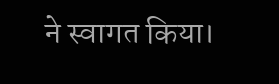ने स्वागत किया।